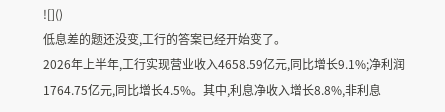![]()
低息差的题还没变,工行的答案已经开始变了。
2026年上半年,工行实现营业收入4658.59亿元,同比增长9.1%;净利润1764.75亿元,同比增长4.5%。其中,利息净收入增长8.8%,非利息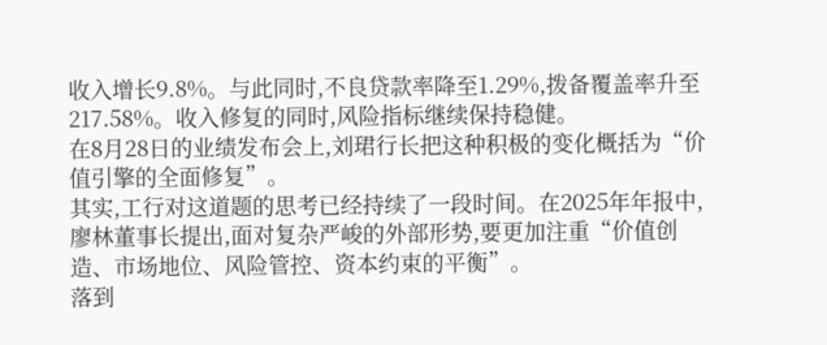收入增长9.8%。与此同时,不良贷款率降至1.29%,拨备覆盖率升至217.58%。收入修复的同时,风险指标继续保持稳健。
在8月28日的业绩发布会上,刘珺行长把这种积极的变化概括为“价值引擎的全面修复”。
其实,工行对这道题的思考已经持续了一段时间。在2025年年报中,廖林董事长提出,面对复杂严峻的外部形势,要更加注重“价值创造、市场地位、风险管控、资本约束的平衡”。
落到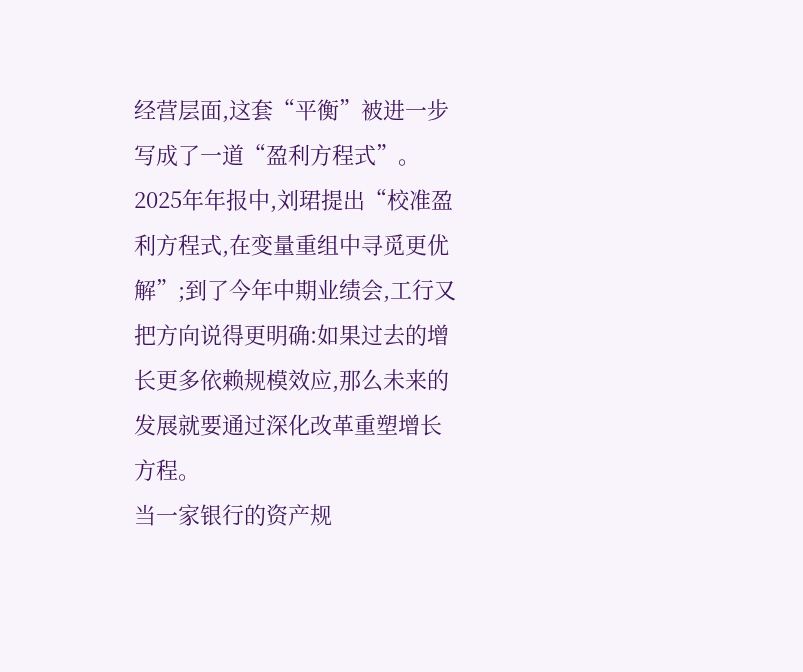经营层面,这套“平衡”被进一步写成了一道“盈利方程式”。2025年年报中,刘珺提出“校准盈利方程式,在变量重组中寻觅更优解”;到了今年中期业绩会,工行又把方向说得更明确:如果过去的增长更多依赖规模效应,那么未来的发展就要通过深化改革重塑增长方程。
当一家银行的资产规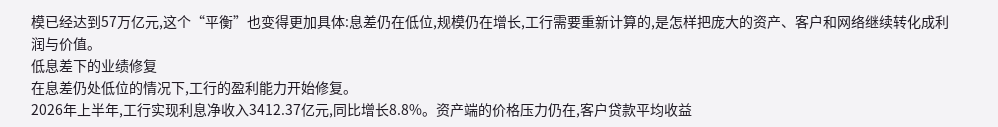模已经达到57万亿元,这个“平衡”也变得更加具体:息差仍在低位,规模仍在增长,工行需要重新计算的,是怎样把庞大的资产、客户和网络继续转化成利润与价值。
低息差下的业绩修复
在息差仍处低位的情况下,工行的盈利能力开始修复。
2026年上半年,工行实现利息净收入3412.37亿元,同比增长8.8%。资产端的价格压力仍在,客户贷款平均收益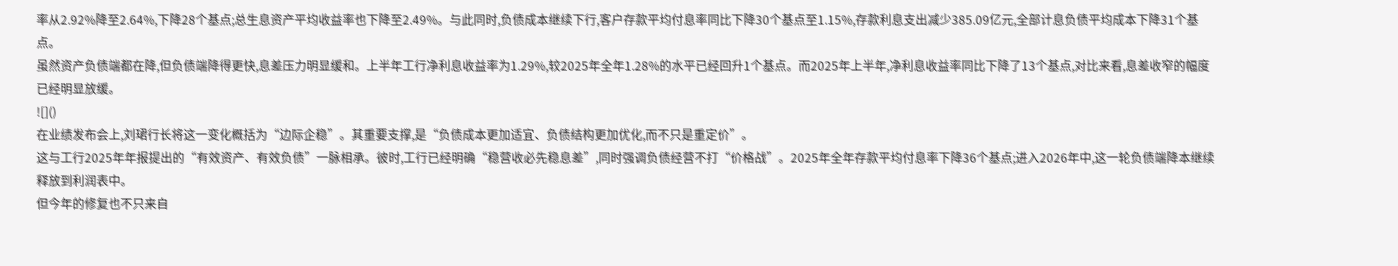率从2.92%降至2.64%,下降28个基点;总生息资产平均收益率也下降至2.49%。与此同时,负债成本继续下行,客户存款平均付息率同比下降30个基点至1.15%,存款利息支出减少385.09亿元,全部计息负债平均成本下降31个基点。
虽然资产负债端都在降,但负债端降得更快,息差压力明显缓和。上半年工行净利息收益率为1.29%,较2025年全年1.28%的水平已经回升1个基点。而2025年上半年,净利息收益率同比下降了13个基点,对比来看,息差收窄的幅度已经明显放缓。
![]()
在业绩发布会上,刘珺行长将这一变化概括为“边际企稳”。其重要支撑,是“负债成本更加适宜、负债结构更加优化,而不只是重定价”。
这与工行2025年年报提出的“有效资产、有效负债”一脉相承。彼时,工行已经明确“稳营收必先稳息差”,同时强调负债经营不打“价格战”。2025年全年存款平均付息率下降36个基点;进入2026年中,这一轮负债端降本继续释放到利润表中。
但今年的修复也不只来自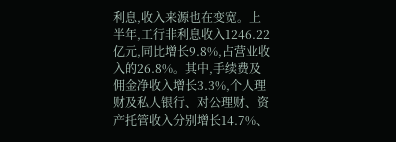利息,收入来源也在变宽。上半年,工行非利息收入1246.22亿元,同比增长9.8%,占营业收入的26.8%。其中,手续费及佣金净收入增长3.3%,个人理财及私人银行、对公理财、资产托管收入分别增长14.7%、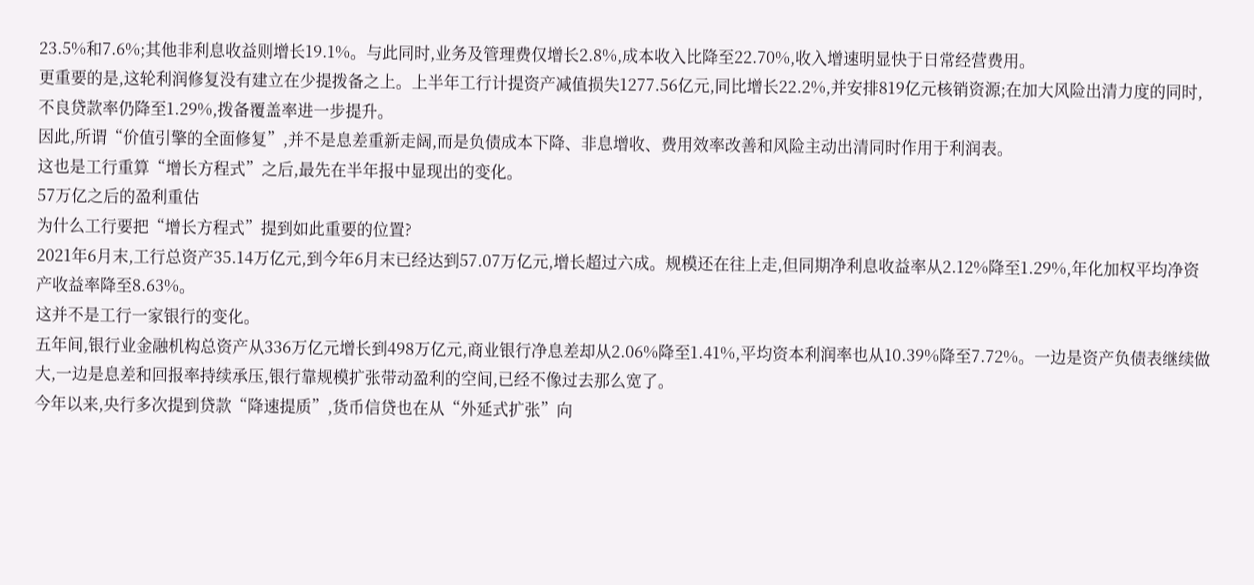23.5%和7.6%;其他非利息收益则增长19.1%。与此同时,业务及管理费仅增长2.8%,成本收入比降至22.70%,收入增速明显快于日常经营费用。
更重要的是,这轮利润修复没有建立在少提拨备之上。上半年工行计提资产减值损失1277.56亿元,同比增长22.2%,并安排819亿元核销资源;在加大风险出清力度的同时,不良贷款率仍降至1.29%,拨备覆盖率进一步提升。
因此,所谓“价值引擎的全面修复”,并不是息差重新走阔,而是负债成本下降、非息增收、费用效率改善和风险主动出清同时作用于利润表。
这也是工行重算“增长方程式”之后,最先在半年报中显现出的变化。
57万亿之后的盈利重估
为什么工行要把“增长方程式”提到如此重要的位置?
2021年6月末,工行总资产35.14万亿元,到今年6月末已经达到57.07万亿元,增长超过六成。规模还在往上走,但同期净利息收益率从2.12%降至1.29%,年化加权平均净资产收益率降至8.63%。
这并不是工行一家银行的变化。
五年间,银行业金融机构总资产从336万亿元增长到498万亿元,商业银行净息差却从2.06%降至1.41%,平均资本利润率也从10.39%降至7.72%。一边是资产负债表继续做大,一边是息差和回报率持续承压,银行靠规模扩张带动盈利的空间,已经不像过去那么宽了。
今年以来,央行多次提到贷款“降速提质”,货币信贷也在从“外延式扩张”向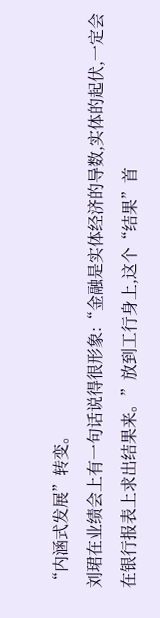“内涵式发展”转变。
刘珺在业绩会上有一句话说得很形象:“金融是实体经济的导数,实体的起伏,一定会在银行报表上求出结果来。”放到工行身上,这个“结果”首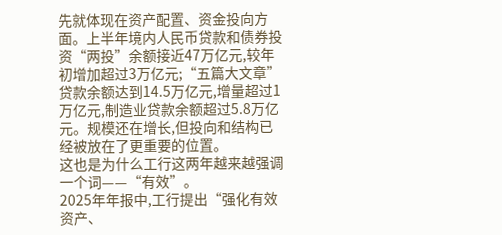先就体现在资产配置、资金投向方面。上半年境内人民币贷款和债券投资“两投”余额接近47万亿元,较年初增加超过3万亿元;“五篇大文章”贷款余额达到14.5万亿元,增量超过1万亿元,制造业贷款余额超过5.8万亿元。规模还在增长,但投向和结构已经被放在了更重要的位置。
这也是为什么工行这两年越来越强调一个词——“有效”。
2025年年报中,工行提出“强化有效资产、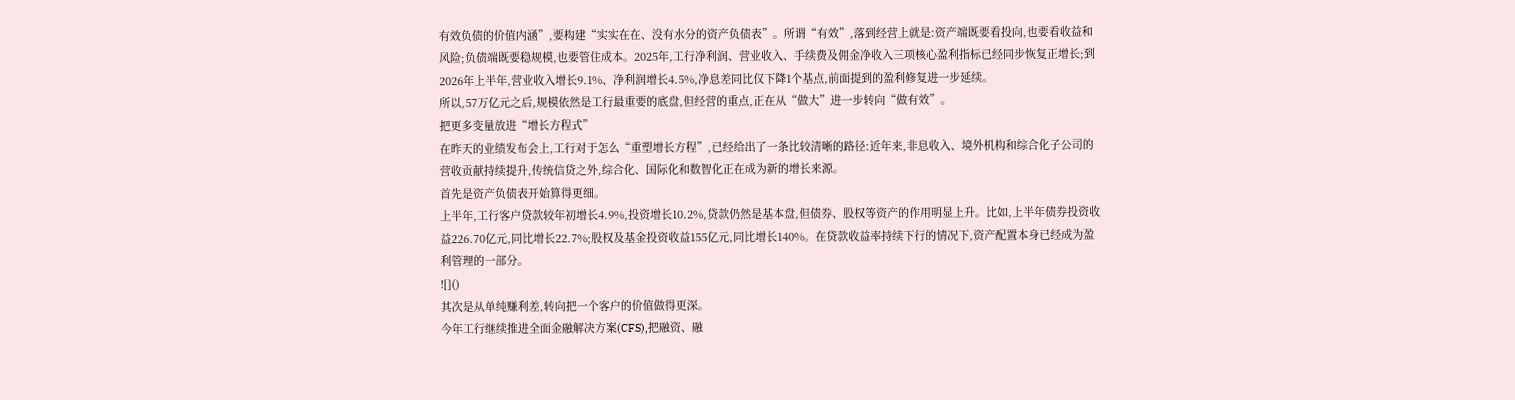有效负债的价值内涵”,要构建“实实在在、没有水分的资产负债表”。所谓“有效”,落到经营上就是:资产端既要看投向,也要看收益和风险;负债端既要稳规模,也要管住成本。2025年,工行净利润、营业收入、手续费及佣金净收入三项核心盈利指标已经同步恢复正增长;到2026年上半年,营业收入增长9.1%、净利润增长4.5%,净息差同比仅下降1个基点,前面提到的盈利修复进一步延续。
所以,57万亿元之后,规模依然是工行最重要的底盘,但经营的重点,正在从“做大”进一步转向“做有效”。
把更多变量放进“增长方程式”
在昨天的业绩发布会上,工行对于怎么“重塑增长方程”,已经给出了一条比较清晰的路径:近年来,非息收入、境外机构和综合化子公司的营收贡献持续提升,传统信贷之外,综合化、国际化和数智化正在成为新的增长来源。
首先是资产负债表开始算得更细。
上半年,工行客户贷款较年初增长4.9%,投资增长10.2%,贷款仍然是基本盘,但债券、股权等资产的作用明显上升。比如,上半年债券投资收益226.70亿元,同比增长22.7%;股权及基金投资收益155亿元,同比增长140%。在贷款收益率持续下行的情况下,资产配置本身已经成为盈利管理的一部分。
![]()
其次是从单纯赚利差,转向把一个客户的价值做得更深。
今年工行继续推进全面金融解决方案(CFS),把融资、融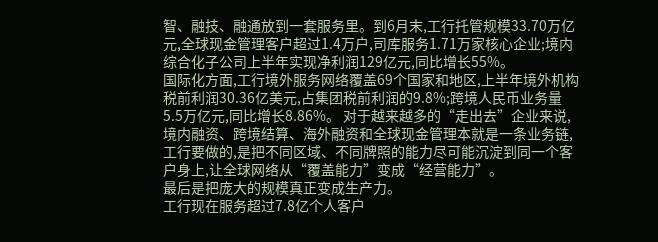智、融技、融通放到一套服务里。到6月末,工行托管规模33.70万亿元,全球现金管理客户超过1.4万户,司库服务1.71万家核心企业;境内综合化子公司上半年实现净利润129亿元,同比增长55%。
国际化方面,工行境外服务网络覆盖69个国家和地区,上半年境外机构税前利润30.36亿美元,占集团税前利润的9.8%;跨境人民币业务量5.5万亿元,同比增长8.86%。 对于越来越多的“走出去”企业来说,境内融资、跨境结算、海外融资和全球现金管理本就是一条业务链,工行要做的,是把不同区域、不同牌照的能力尽可能沉淀到同一个客户身上,让全球网络从“覆盖能力”变成“经营能力”。
最后是把庞大的规模真正变成生产力。
工行现在服务超过7.8亿个人客户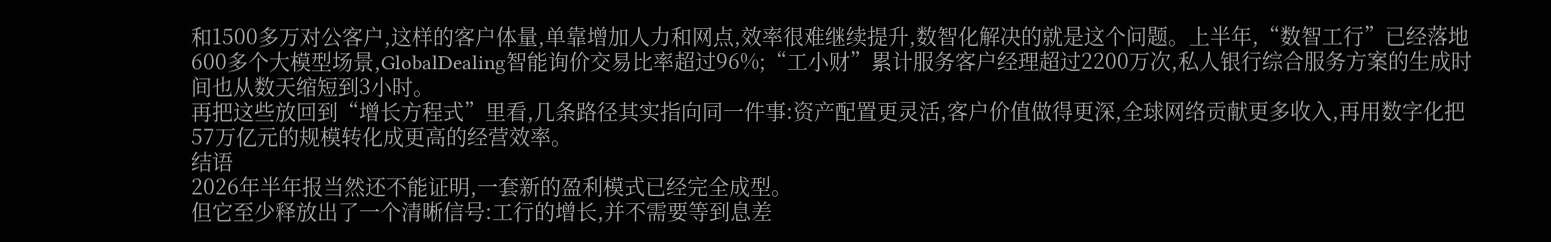和1500多万对公客户,这样的客户体量,单靠增加人力和网点,效率很难继续提升,数智化解决的就是这个问题。上半年,“数智工行”已经落地600多个大模型场景,GlobalDealing智能询价交易比率超过96%;“工小财”累计服务客户经理超过2200万次,私人银行综合服务方案的生成时间也从数天缩短到3小时。
再把这些放回到“增长方程式”里看,几条路径其实指向同一件事:资产配置更灵活,客户价值做得更深,全球网络贡献更多收入,再用数字化把57万亿元的规模转化成更高的经营效率。
结语
2026年半年报当然还不能证明,一套新的盈利模式已经完全成型。
但它至少释放出了一个清晰信号:工行的增长,并不需要等到息差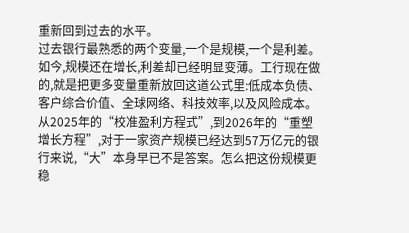重新回到过去的水平。
过去银行最熟悉的两个变量,一个是规模,一个是利差。如今,规模还在增长,利差却已经明显变薄。工行现在做的,就是把更多变量重新放回这道公式里:低成本负债、客户综合价值、全球网络、科技效率,以及风险成本。
从2025年的“校准盈利方程式”,到2026年的“重塑增长方程”,对于一家资产规模已经达到57万亿元的银行来说,“大”本身早已不是答案。怎么把这份规模更稳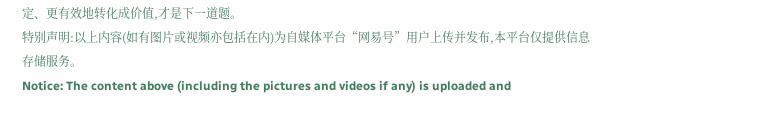定、更有效地转化成价值,才是下一道题。
特别声明:以上内容(如有图片或视频亦包括在内)为自媒体平台“网易号”用户上传并发布,本平台仅提供信息存储服务。
Notice: The content above (including the pictures and videos if any) is uploaded and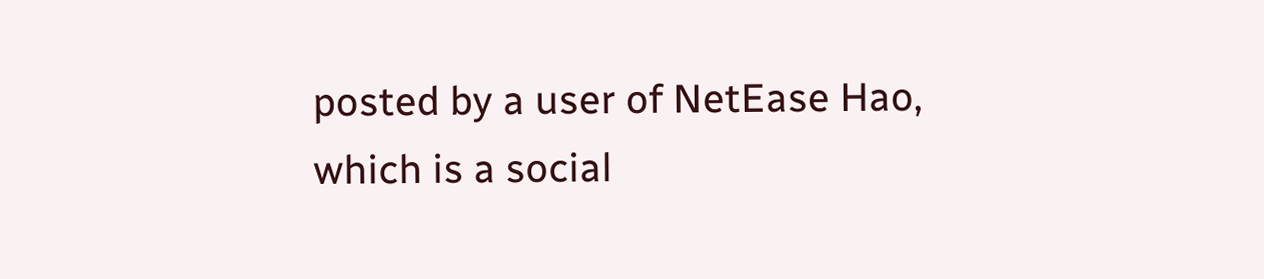posted by a user of NetEase Hao, which is a social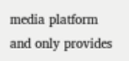media platform and only provides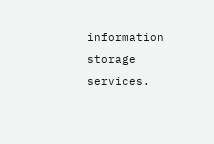information storage services.